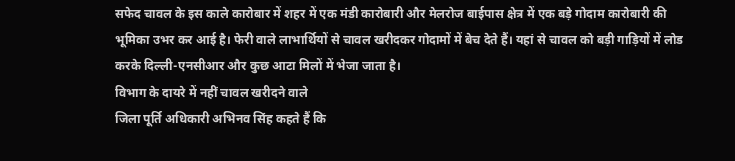सफेद चावल के इस काले कारोबार में शहर में एक मंडी कारोबारी और मेलरोज बाईपास क्षेत्र में एक बड़े गोदाम कारोबारी की भूमिका उभर कर आई है। फेरी वाले लाभार्थियों से चावल खरीदकर गोदामों में बेच देते हैं। यहां से चावल को बड़ी गाड़ियों में लोड करके दिल्ली-एनसीआर और कुछ आटा मिलों में भेजा जाता है।
विभाग के दायरे में नहीं चावल खरीदने वाले
जिला पूर्ति अधिकारी अभिनव सिंह कहते हैं कि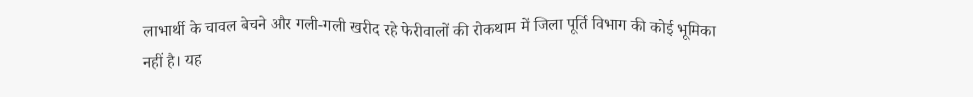लाभार्थी के चावल बेचने और गली-गली खरीद रहे फेरीवालों की रोकथाम में जिला पूर्ति विभाग की कोई भूमिका नहीं है। यह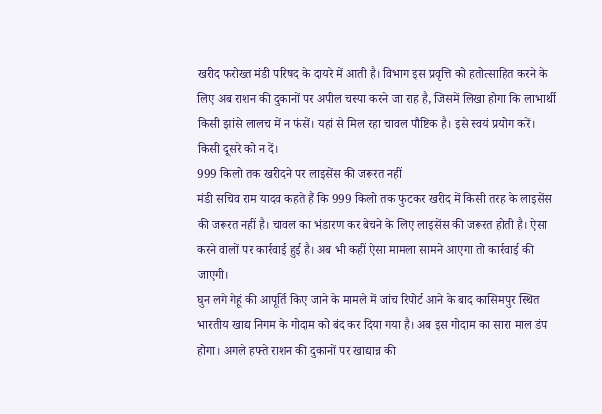खरीद फरोख्त मंडी परिषद के दायरे में आती है। विभाग इस प्रवृत्ति को हतोत्साहित करने के लिए अब राशन की दुकानों पर अपील चस्पा करने जा राह है, जिसमें लिखा होगा कि लाभार्थी किसी झांसे लालच में न फंसें। यहां से मिल रहा चावल पौष्टिक है। इसे स्वयं प्रयोग करें। किसी दूसरे को न दें।
999 किलो तक खरीदने पर लाइसेंस की जरूरत नहीं
मंडी सचिव राम यादव कहते हैं कि 999 किलो तक फुटकर खरीद में किसी तरह के लाइसेंस की जरूरत नहीं है। चावल का भंडारण कर बेचने के लिए लाइसेंस की जरूरत होती है। ऐसा करने वालों पर कार्रवाई हुई है। अब भी कहीं ऐसा मामला सामने आएगा तो कार्रवाई की जाएगी।
घुन लगे गेहूं की आपूर्ति किए जाने के मामले में जांच रिपोर्ट आने के बाद कासिमपुर स्थित भारतीय खाद्य निगम के गोदाम को बंद कर दिया गया है। अब इस गोदाम का सारा माल डंप होगा। अगले हफ्ते राशन की दुकानों पर खाद्यान्न की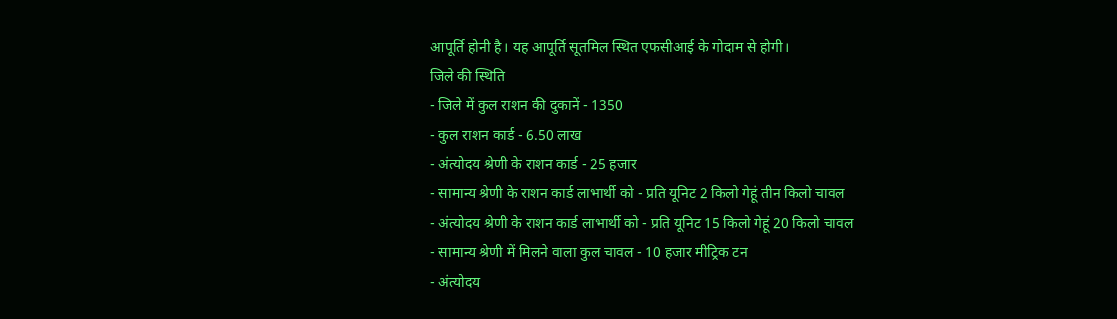आपूर्ति होनी है। यह आपूर्ति सूतमिल स्थित एफसीआई के गोदाम से होगी।
जिले की स्थिति
- जिले में कुल राशन की दुकानें - 1350
- कुल राशन कार्ड - 6.50 लाख
- अंत्योदय श्रेणी के राशन कार्ड - 25 हजार
- सामान्य श्रेणी के राशन कार्ड लाभार्थी को - प्रति यूनिट 2 किलो गेहूं तीन किलो चावल
- अंत्योदय श्रेणी के राशन कार्ड लाभार्थी को - प्रति यूनिट 15 किलो गेहूं 20 किलो चावल
- सामान्य श्रेणी में मिलने वाला कुल चावल - 10 हजार मीट्रिक टन
- अंत्योदय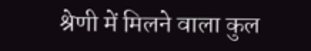श्रेणी में मिलने वाला कुल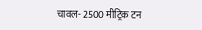चावल- 2500 मीट्रिक टन